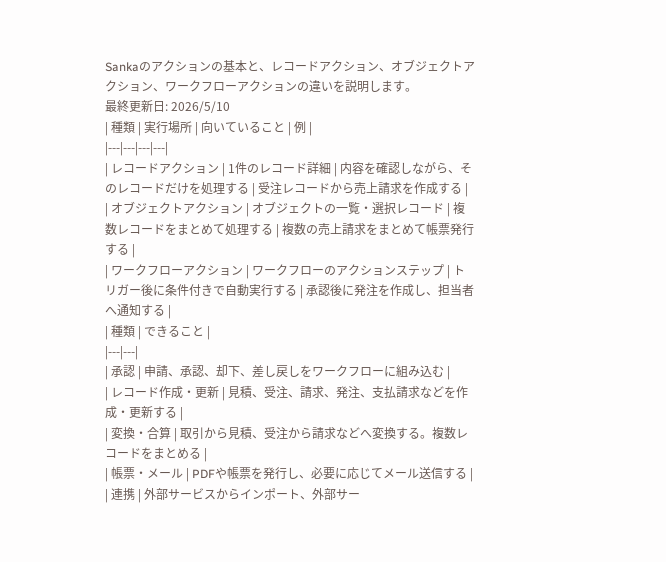Sankaのアクションの基本と、レコードアクション、オブジェクトアクション、ワークフローアクションの違いを説明します。
最終更新日: 2026/5/10
| 種類 | 実行場所 | 向いていること | 例 |
|---|---|---|---|
| レコードアクション | 1件のレコード詳細 | 内容を確認しながら、そのレコードだけを処理する | 受注レコードから売上請求を作成する |
| オブジェクトアクション | オブジェクトの一覧・選択レコード | 複数レコードをまとめて処理する | 複数の売上請求をまとめて帳票発行する |
| ワークフローアクション | ワークフローのアクションステップ | トリガー後に条件付きで自動実行する | 承認後に発注を作成し、担当者へ通知する |
| 種類 | できること |
|---|---|
| 承認 | 申請、承認、却下、差し戻しをワークフローに組み込む |
| レコード作成・更新 | 見積、受注、請求、発注、支払請求などを作成・更新する |
| 変換・合算 | 取引から見積、受注から請求などへ変換する。複数レコードをまとめる |
| 帳票・メール | PDFや帳票を発行し、必要に応じてメール送信する |
| 連携 | 外部サービスからインポート、外部サー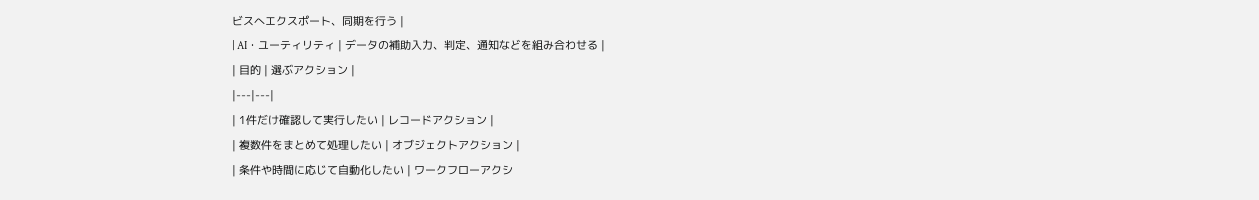ビスへエクスポート、同期を行う |
| AI・ユーティリティ | データの補助入力、判定、通知などを組み合わせる |
| 目的 | 選ぶアクション |
|---|---|
| 1件だけ確認して実行したい | レコードアクション |
| 複数件をまとめて処理したい | オブジェクトアクション |
| 条件や時間に応じて自動化したい | ワークフローアクシ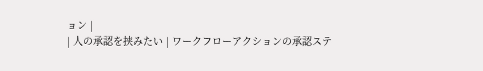ョン |
| 人の承認を挟みたい | ワークフローアクションの承認ステ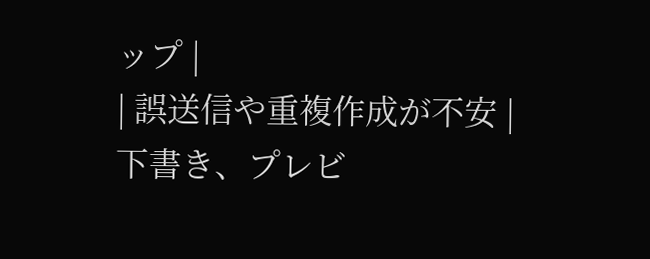ップ |
| 誤送信や重複作成が不安 | 下書き、プレビ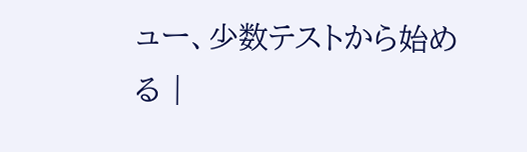ュー、少数テストから始める |